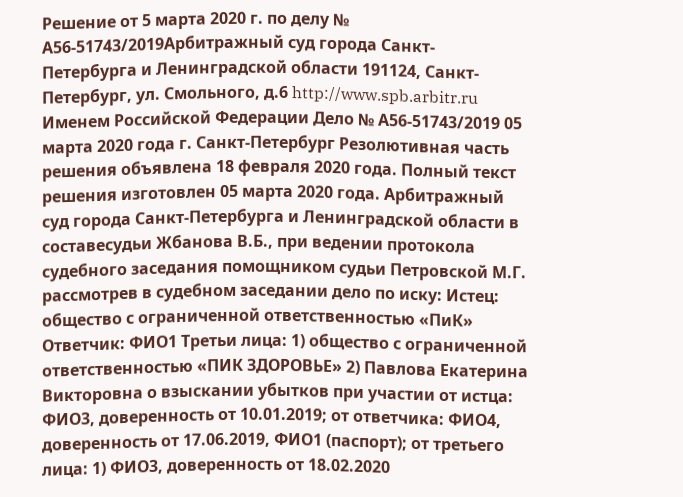Решение от 5 марта 2020 г. по делу № А56-51743/2019Арбитражный суд города Санкт-Петербурга и Ленинградской области 191124, Санкт-Петербург, ул. Смольного, д.6 http://www.spb.arbitr.ru Именем Российской Федерации Дело № А56-51743/2019 05 марта 2020 года г. Санкт-Петербург Резолютивная часть решения объявлена 18 февраля 2020 года. Полный текст решения изготовлен 05 марта 2020 года. Арбитражный суд города Санкт-Петербурга и Ленинградской области в составесудьи Жбанова В.Б., при ведении протокола судебного заседания помощником судьи Петровской М.Г. рассмотрев в судебном заседании дело по иску: Истец: общество с ограниченной ответственностью «ПиК» Ответчик: ФИО1 Третьи лица: 1) общество с ограниченной ответственностью «ПИК ЗДОРОВЬЕ» 2) Павлова Екатерина Викторовна о взыскании убытков при участии от истца: ФИО3, доверенность от 10.01.2019; от ответчика: ФИО4, доверенность от 17.06.2019, ФИО1 (паспорт); от третьего лица: 1) ФИО3, доверенность от 18.02.2020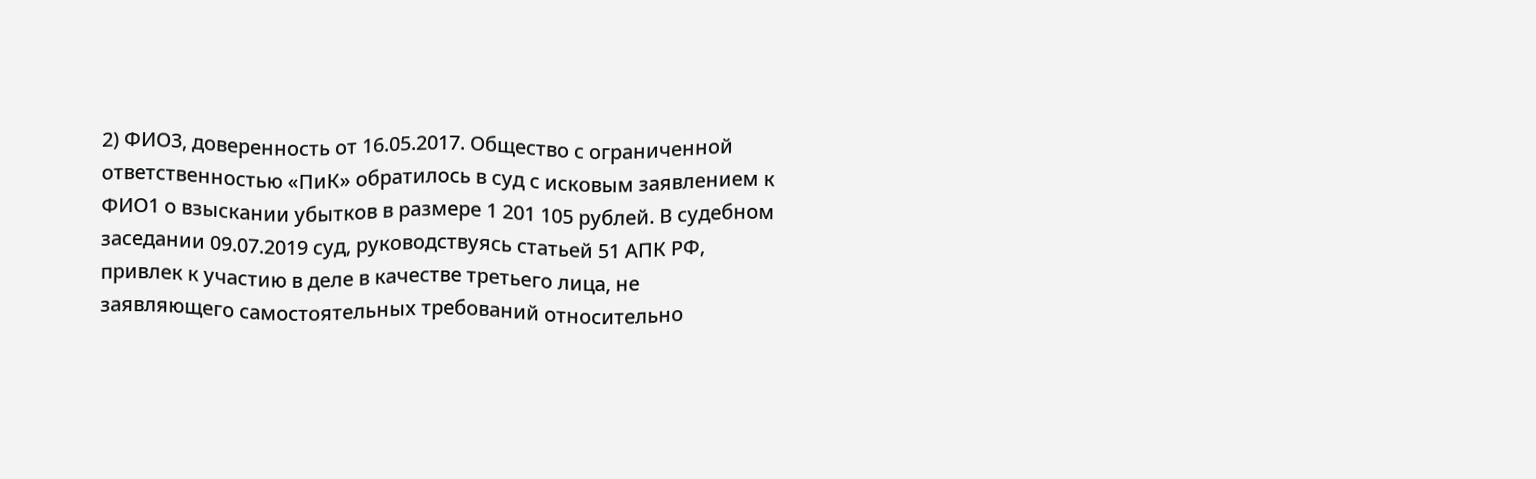2) ФИО3, доверенность от 16.05.2017. Общество с ограниченной ответственностью «ПиК» обратилось в суд с исковым заявлением к ФИО1 о взыскании убытков в размере 1 201 105 рублей. В судебном заседании 09.07.2019 суд, руководствуясь статьей 51 АПК РФ, привлек к участию в деле в качестве третьего лица, не заявляющего самостоятельных требований относительно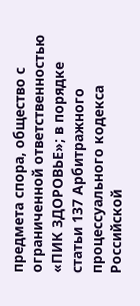предмета спора, общество с ограниченной ответственностью «ПИК ЗДОРОВЬЕ»; в порядке статьи 137 Арбитражного процессуального кодекса Российской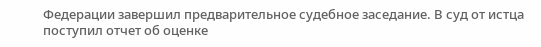Федерации завершил предварительное судебное заседание. В суд от истца поступил отчет об оценке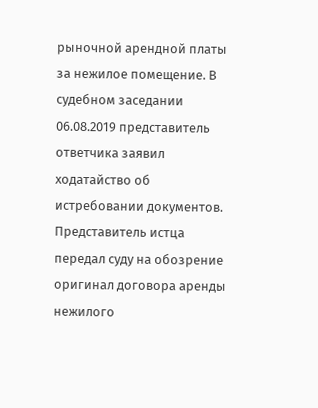рыночной арендной платы за нежилое помещение. В судебном заседании 06.08.2019 представитель ответчика заявил ходатайство об истребовании документов. Представитель истца передал суду на обозрение оригинал договора аренды нежилого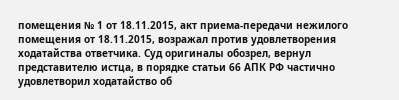помещения № 1 от 18.11.2015, акт приема-передачи нежилого помещения от 18.11.2015, возражал против удовлетворения ходатайства ответчика. Суд оригиналы обозрел, вернул представителю истца, в порядке статьи 66 АПК РФ частично удовлетворил ходатайство об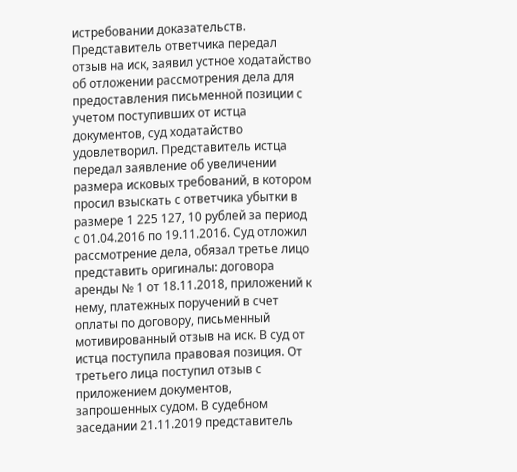истребовании доказательств. Представитель ответчика передал отзыв на иск, заявил устное ходатайство об отложении рассмотрения дела для предоставления письменной позиции с учетом поступивших от истца документов, суд ходатайство удовлетворил. Представитель истца передал заявление об увеличении размера исковых требований, в котором просил взыскать с ответчика убытки в размере 1 225 127, 10 рублей за период с 01.04.2016 по 19.11.2016. Суд отложил рассмотрение дела, обязал третье лицо представить оригиналы: договора аренды № 1 от 18.11.2018, приложений к нему, платежных поручений в счет оплаты по договору, письменный мотивированный отзыв на иск. В суд от истца поступила правовая позиция. От третьего лица поступил отзыв с приложением документов, запрошенных судом. В судебном заседании 21.11.2019 представитель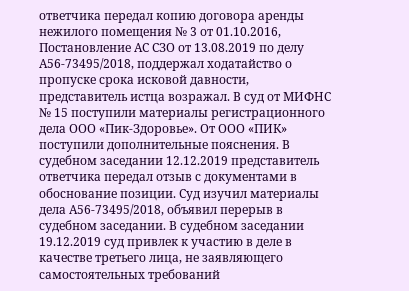ответчика передал копию договора аренды нежилого помещения № 3 от 01.10.2016, Постановление АС СЗО от 13.08.2019 по делу А56-73495/2018, поддержал ходатайство о пропуске срока исковой давности, представитель истца возражал. В суд от МИФНС № 15 поступили материалы регистрационного дела ООО «Пик-Здоровье». От ООО «ПИК» поступили дополнительные пояснения. В судебном заседании 12.12.2019 представитель ответчика передал отзыв с документами в обоснование позиции. Суд изучил материалы дела А56-73495/2018, объявил перерыв в судебном заседании. В судебном заседании 19.12.2019 суд привлек к участию в деле в качестве третьего лица, не заявляющего самостоятельных требований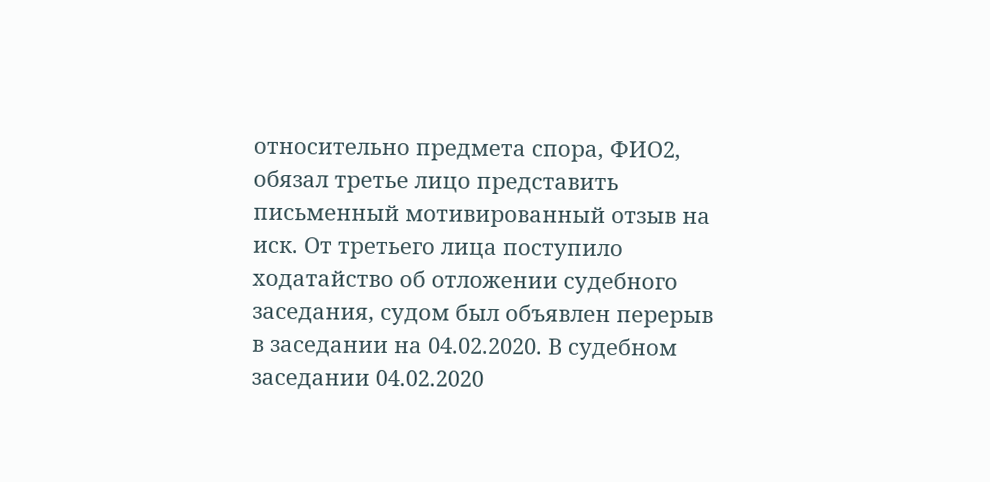относительно предмета спора, ФИО2, обязал третье лицо представить письменный мотивированный отзыв на иск. От третьего лица поступило ходатайство об отложении судебного заседания, судом был объявлен перерыв в заседании на 04.02.2020. В судебном заседании 04.02.2020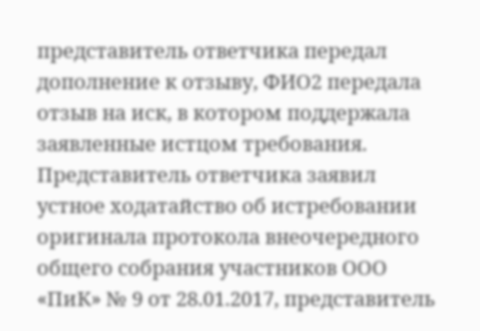представитель ответчика передал дополнение к отзыву, ФИО2 передала отзыв на иск, в котором поддержала заявленные истцом требования. Представитель ответчика заявил устное ходатайство об истребовании оригинала протокола внеочередного общего собрания участников ООО «ПиК» № 9 от 28.01.2017, представитель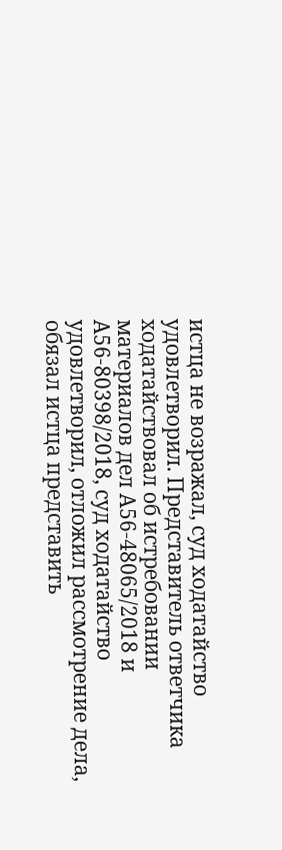истца не возражал, суд ходатайство удовлетворил. Представитель ответчика ходатайствовал об истребовании материалов дел А56-48065/2018 и А56-80398/2018, суд ходатайство удовлетворил, отложил рассмотрение дела, обязал истца представить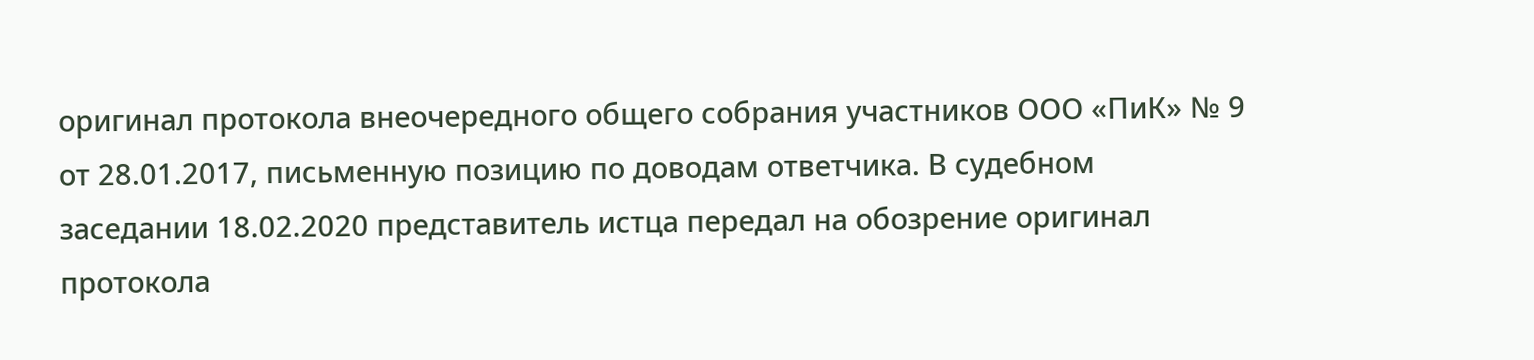оригинал протокола внеочередного общего собрания участников ООО «ПиК» № 9 от 28.01.2017, письменную позицию по доводам ответчика. В судебном заседании 18.02.2020 представитель истца передал на обозрение оригинал протокола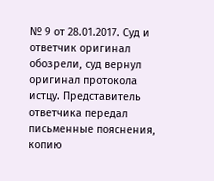№ 9 от 28.01.2017. Суд и ответчик оригинал обозрели, суд вернул оригинал протокола истцу. Представитель ответчика передал письменные пояснения, копию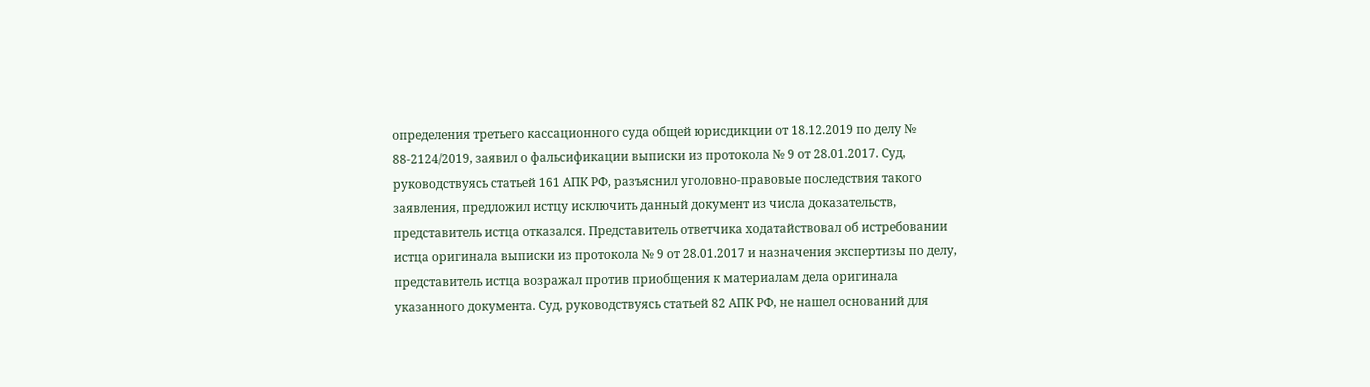определения третьего кассационного суда общей юрисдикции от 18.12.2019 по делу № 88-2124/2019, заявил о фальсификации выписки из протокола № 9 от 28.01.2017. Суд, руководствуясь статьей 161 АПК РФ, разъяснил уголовно-правовые последствия такого заявления, предложил истцу исключить данный документ из числа доказательств, представитель истца отказался. Представитель ответчика ходатайствовал об истребовании истца оригинала выписки из протокола № 9 от 28.01.2017 и назначения экспертизы по делу, представитель истца возражал против приобщения к материалам дела оригинала указанного документа. Суд, руководствуясь статьей 82 АПК РФ, не нашел оснований для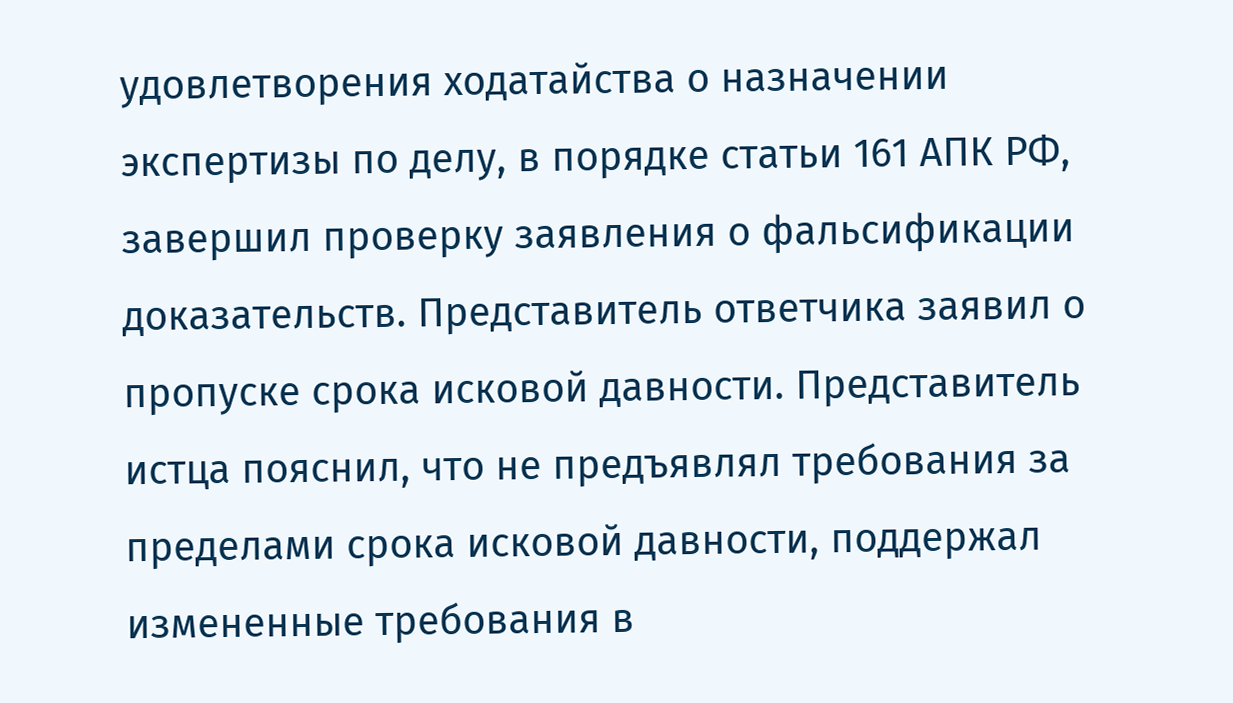удовлетворения ходатайства о назначении экспертизы по делу, в порядке статьи 161 АПК РФ, завершил проверку заявления о фальсификации доказательств. Представитель ответчика заявил о пропуске срока исковой давности. Представитель истца пояснил, что не предъявлял требования за пределами срока исковой давности, поддержал измененные требования в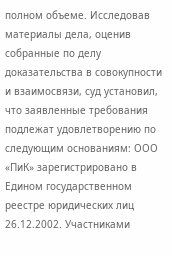полном объеме. Исследовав материалы дела, оценив собранные по делу доказательства в совокупности и взаимосвязи, суд установил, что заявленные требования подлежат удовлетворению по следующим основаниям: ООО «ПиК» зарегистрировано в Едином государственном реестре юридических лиц 26.12.2002. Участниками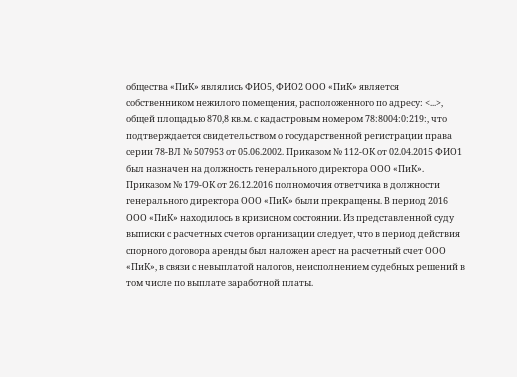общества «ПиК» являлись ФИО5, ФИО2 ООО «ПиК» является собственником нежилого помещения, расположенного по адресу: <...>, общей площадью 870,8 кв.м. с кадастровым номером 78:8004:0:219:, что подтверждается свидетельством о государственной регистрации права серии 78-ВЛ № 507953 от 05.06.2002. Приказом № 112-ОК от 02.04.2015 ФИО1 был назначен на должность генерального директора ООО «ПиК». Приказом № 179-ОК от 26.12.2016 полномочия ответчика в должности генерального директора ООО «ПиК» были прекращены. В период 2016 ООО «ПиК» находилось в кризисном состоянии. Из представленной суду выписки с расчетных счетов организации следует, что в период действия спорного договора аренды был наложен арест на расчетный счет ООО «ПиК», в связи с невыплатой налогов, неисполнением судебных решений в том числе по выплате заработной платы.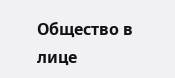Общество в лице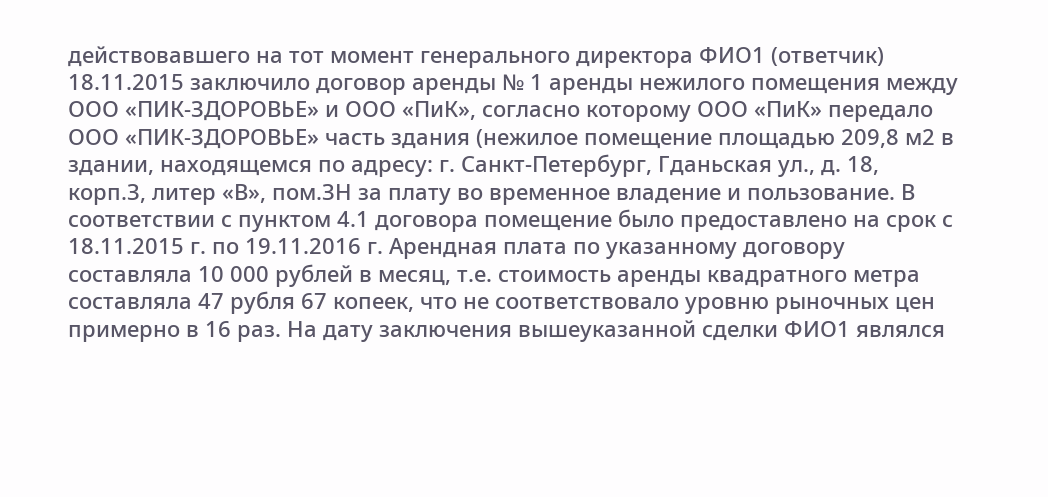действовавшего на тот момент генерального директора ФИО1 (ответчик) 18.11.2015 заключило договор аренды № 1 аренды нежилого помещения между ООО «ПИК-ЗДОРОВЬЕ» и ООО «ПиК», согласно которому ООО «ПиК» передало ООО «ПИК-ЗДОРОВЬЕ» часть здания (нежилое помещение площадью 209,8 м2 в здании, находящемся по адресу: г. Санкт-Петербург, Гданьская ул., д. 18, корп.З, литер «В», пом.ЗН за плату во временное владение и пользование. В соответствии с пунктом 4.1 договора помещение было предоставлено на срок с 18.11.2015 г. по 19.11.2016 г. Арендная плата по указанному договору составляла 10 000 рублей в месяц, т.е. стоимость аренды квадратного метра составляла 47 рубля 67 копеек, что не соответствовало уровню рыночных цен примерно в 16 раз. На дату заключения вышеуказанной сделки ФИО1 являлся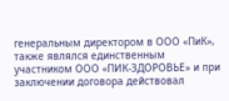генеральным директором в ООО «ПиК», также являлся единственным участником ООО «ПИК-ЗДОРОВЬЕ» и при заключении договора действовал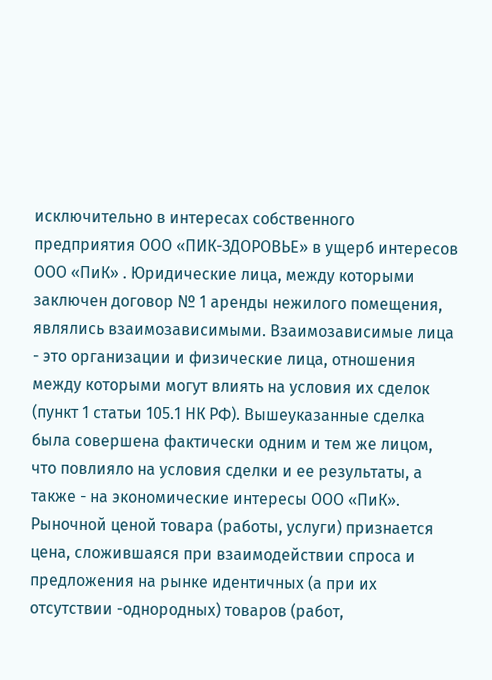исключительно в интересах собственного предприятия ООО «ПИК-ЗДОРОВЬЕ» в ущерб интересов ООО «ПиК» . Юридические лица, между которыми заключен договор № 1 аренды нежилого помещения, являлись взаимозависимыми. Взаимозависимые лица - это организации и физические лица, отношения между которыми могут влиять на условия их сделок (пункт 1 статьи 105.1 НК РФ). Вышеуказанные сделка была совершена фактически одним и тем же лицом, что повлияло на условия сделки и ее результаты, а также - на экономические интересы ООО «ПиК». Рыночной ценой товара (работы, услуги) признается цена, сложившаяся при взаимодействии спроса и предложения на рынке идентичных (а при их отсутствии -однородных) товаров (работ,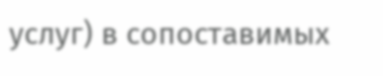услуг) в сопоставимых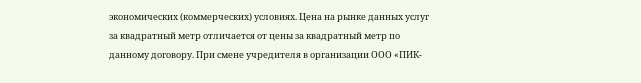экономических (коммерческих) условиях. Цена на рынке данных услуг за квадратный метр отличается от цены за квадратный метр по данному договору. При смене учредителя в организации ООО «ПИК-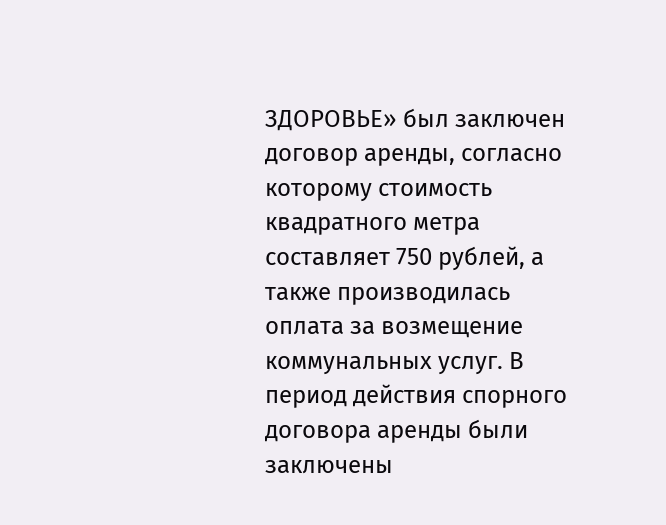ЗДОРОВЬЕ» был заключен договор аренды, согласно которому стоимость квадратного метра составляет 750 рублей, а также производилась оплата за возмещение коммунальных услуг. В период действия спорного договора аренды были заключены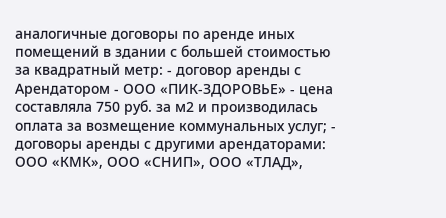аналогичные договоры по аренде иных помещений в здании с большей стоимостью за квадратный метр: - договор аренды с Арендатором - ООО «ПИК-ЗДОРОВЬЕ» - цена составляла 750 руб. за м2 и производилась оплата за возмещение коммунальных услуг; - договоры аренды с другими арендаторами: ООО «КМК», ООО «СНИП», ООО «ТЛАД»,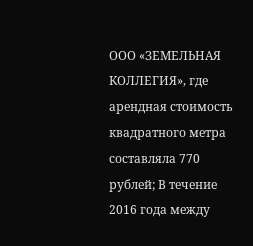ООО «ЗЕМЕЛЬНАЯ КОЛЛЕГИЯ», где арендная стоимость квадратного метра составляла 770 рублей; В течение 2016 года между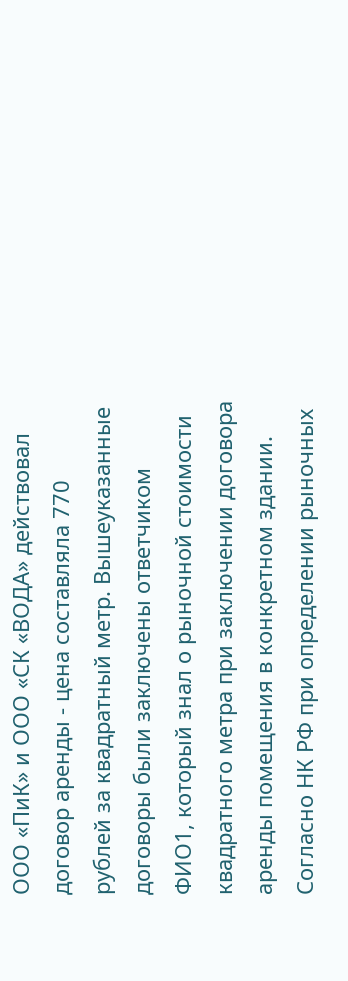ООО «ПиК» и ООО «СК «ВОДА» действовал договор аренды - цена составляла 770 рублей за квадратный метр. Вышеуказанные договоры были заключены ответчиком ФИО1, который знал о рыночной стоимости квадратного метра при заключении договора аренды помещения в конкретном здании. Согласно НК РФ при определении рыночных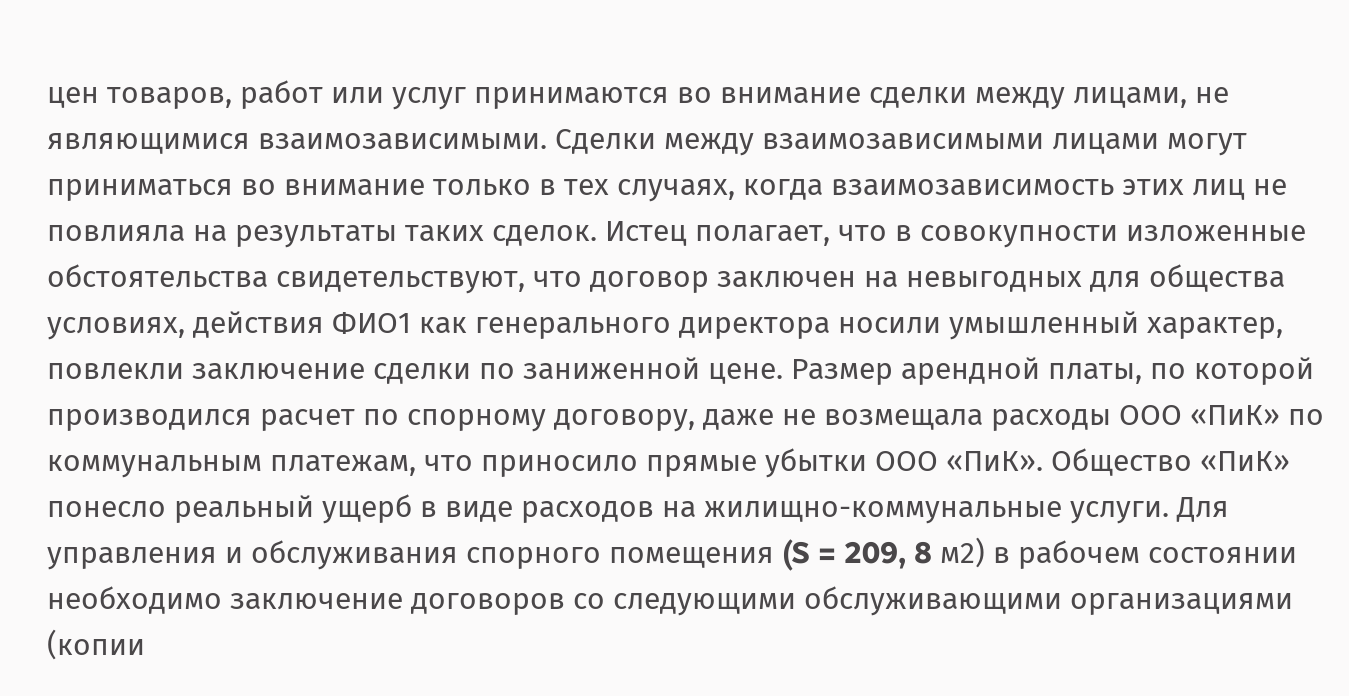цен товаров, работ или услуг принимаются во внимание сделки между лицами, не являющимися взаимозависимыми. Сделки между взаимозависимыми лицами могут приниматься во внимание только в тех случаях, когда взаимозависимость этих лиц не повлияла на результаты таких сделок. Истец полагает, что в совокупности изложенные обстоятельства свидетельствуют, что договор заключен на невыгодных для общества условиях, действия ФИО1 как генерального директора носили умышленный характер, повлекли заключение сделки по заниженной цене. Размер арендной платы, по которой производился расчет по спорному договору, даже не возмещала расходы ООО «ПиК» по коммунальным платежам, что приносило прямые убытки ООО «ПиК». Общество «ПиК» понесло реальный ущерб в виде расходов на жилищно-коммунальные услуги. Для управления и обслуживания спорного помещения (S = 209, 8 м2) в рабочем состоянии необходимо заключение договоров со следующими обслуживающими организациями (копии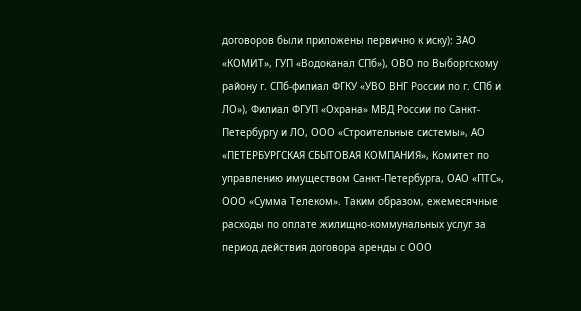договоров были приложены первично к иску): ЗАО «КОМИТ», ГУП «Водоканал СПб»), ОВО по Выборгскому району г. СПб-филиал ФГКУ «УВО ВНГ России по г. СПб и ЛО»), Филиал ФГУП «Охрана» МВД России по Санкт-Петербургу и ЛО, ООО «Строительные системы», АО «ПЕТЕРБУРГСКАЯ СБЫТОВАЯ КОМПАНИЯ», Комитет по управлению имуществом Санкт-Петербурга, ОАО «ПТС», ООО «Сумма Телеком». Таким образом, ежемесячные расходы по оплате жилищно-коммунальных услуг за период действия договора аренды с ООО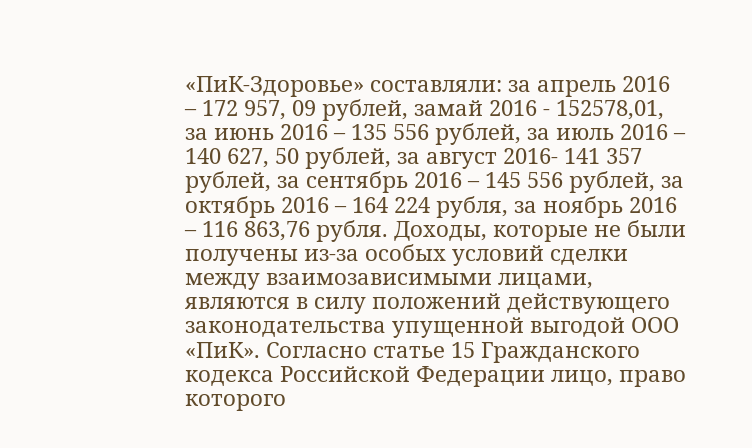«ПиК-Здоровье» составляли: за апрель 2016 – 172 957, 09 рублей, замай 2016 - 152578,01, за июнь 2016 – 135 556 рублей, за июль 2016 – 140 627, 50 рублей, за август 2016- 141 357 рублей, за сентябрь 2016 – 145 556 рублей, за октябрь 2016 – 164 224 рубля, за ноябрь 2016 – 116 863,76 рубля. Доходы, которые не были получены из-за особых условий сделки между взаимозависимыми лицами, являются в силу положений действующего законодательства упущенной выгодой ООО «ПиК». Согласно статье 15 Гражданского кодекса Российской Федерации лицо, право которого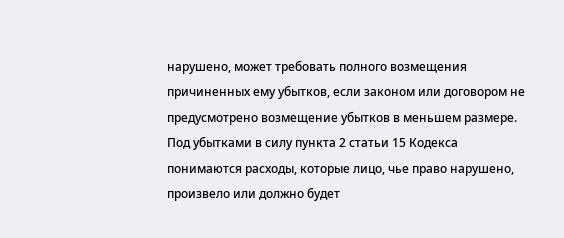нарушено, может требовать полного возмещения причиненных ему убытков, если законом или договором не предусмотрено возмещение убытков в меньшем размере. Под убытками в силу пункта 2 статьи 15 Кодекса понимаются расходы, которые лицо, чье право нарушено, произвело или должно будет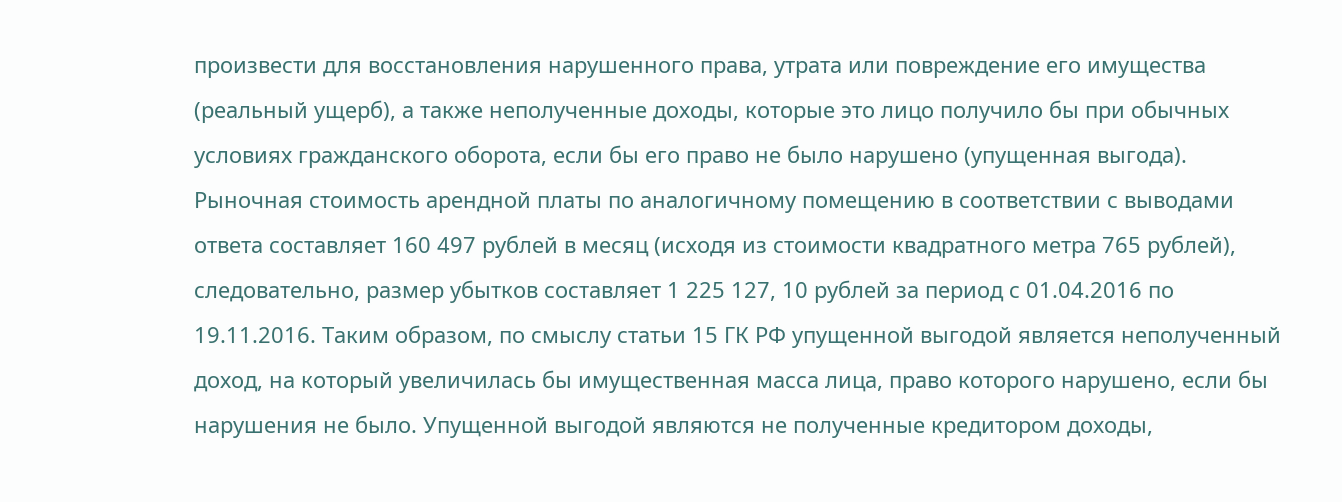произвести для восстановления нарушенного права, утрата или повреждение его имущества (реальный ущерб), а также неполученные доходы, которые это лицо получило бы при обычных условиях гражданского оборота, если бы его право не было нарушено (упущенная выгода). Рыночная стоимость арендной платы по аналогичному помещению в соответствии с выводами ответа составляет 160 497 рублей в месяц (исходя из стоимости квадратного метра 765 рублей), следовательно, размер убытков составляет 1 225 127, 10 рублей за период с 01.04.2016 по 19.11.2016. Таким образом, по смыслу статьи 15 ГК РФ упущенной выгодой является неполученный доход, на который увеличилась бы имущественная масса лица, право которого нарушено, если бы нарушения не было. Упущенной выгодой являются не полученные кредитором доходы,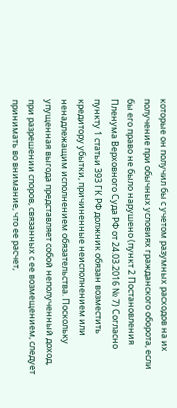которые он получил бы с учетом разумных расходов на их получение при обычных условиях гражданского оборота, если бы его право не было нарушено (пункт 2 Постановления Пленума Верховного Суда РФ от 24.03.2016 № 7) Согласно пункту 1 статьи 393 ГК РФ должник обязан возместить кредитору убытки, причиненные неисполнением или ненадлежащим исполнением обязательства. Поскольку упущенная выгода представляет собой неполученный доход, при разрешении споров, связанных с ее возмещением, следует принимать во внимание, что ее расчет,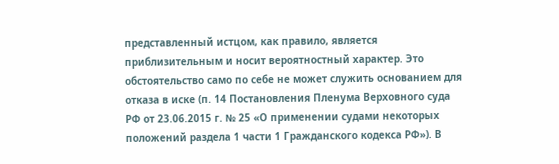представленный истцом, как правило, является приблизительным и носит вероятностный характер. Это обстоятельство само по себе не может служить основанием для отказа в иске (п. 14 Постановления Пленума Верховного суда РФ от 23.06.2015 г. № 25 «О применении судами некоторых положений раздела 1 части 1 Гражданского кодекса РФ»). В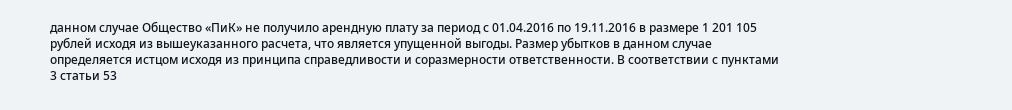данном случае Общество «ПиК» не получило арендную плату за период с 01.04.2016 по 19.11.2016 в размере 1 201 105 рублей исходя из вышеуказанного расчета, что является упущенной выгоды. Размер убытков в данном случае определяется истцом исходя из принципа справедливости и соразмерности ответственности. В соответствии с пунктами 3 статьи 53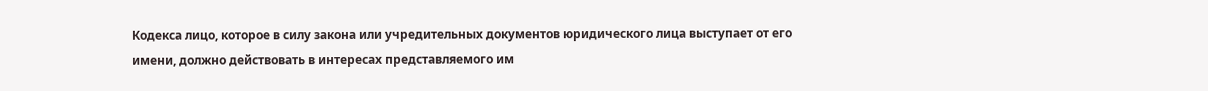Кодекса лицо, которое в силу закона или учредительных документов юридического лица выступает от его имени, должно действовать в интересах представляемого им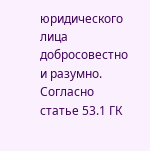юридического лица добросовестно и разумно. Согласно статье 53.1 ГК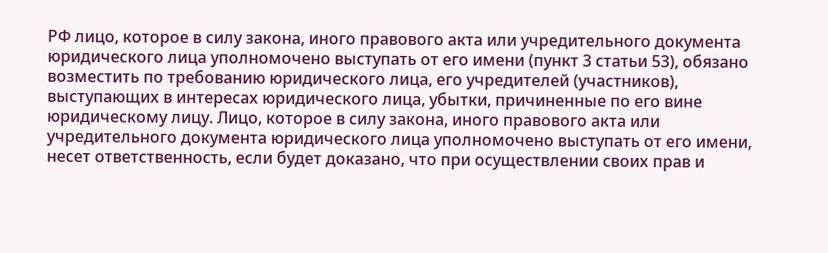РФ лицо, которое в силу закона, иного правового акта или учредительного документа юридического лица уполномочено выступать от его имени (пункт 3 статьи 53), обязано возместить по требованию юридического лица, его учредителей (участников), выступающих в интересах юридического лица, убытки, причиненные по его вине юридическому лицу. Лицо, которое в силу закона, иного правового акта или учредительного документа юридического лица уполномочено выступать от его имени, несет ответственность, если будет доказано, что при осуществлении своих прав и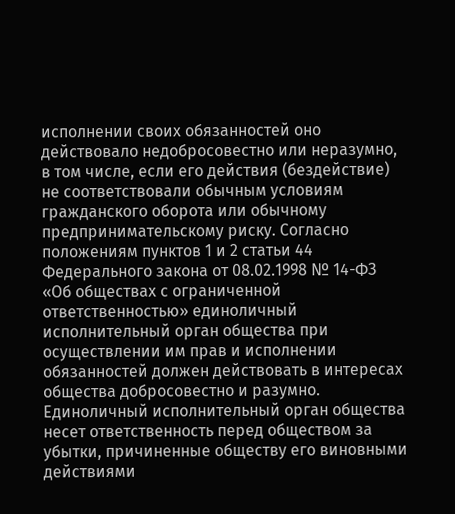исполнении своих обязанностей оно действовало недобросовестно или неразумно, в том числе, если его действия (бездействие) не соответствовали обычным условиям гражданского оборота или обычному предпринимательскому риску. Согласно положениям пунктов 1 и 2 статьи 44 Федерального закона от 08.02.1998 № 14-ФЗ «Об обществах с ограниченной ответственностью» единоличный исполнительный орган общества при осуществлении им прав и исполнении обязанностей должен действовать в интересах общества добросовестно и разумно. Единоличный исполнительный орган общества несет ответственность перед обществом за убытки, причиненные обществу его виновными действиями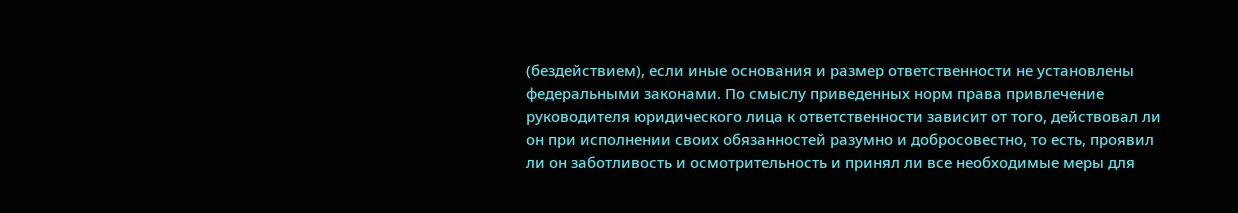(бездействием), если иные основания и размер ответственности не установлены федеральными законами. По смыслу приведенных норм права привлечение руководителя юридического лица к ответственности зависит от того, действовал ли он при исполнении своих обязанностей разумно и добросовестно, то есть, проявил ли он заботливость и осмотрительность и принял ли все необходимые меры для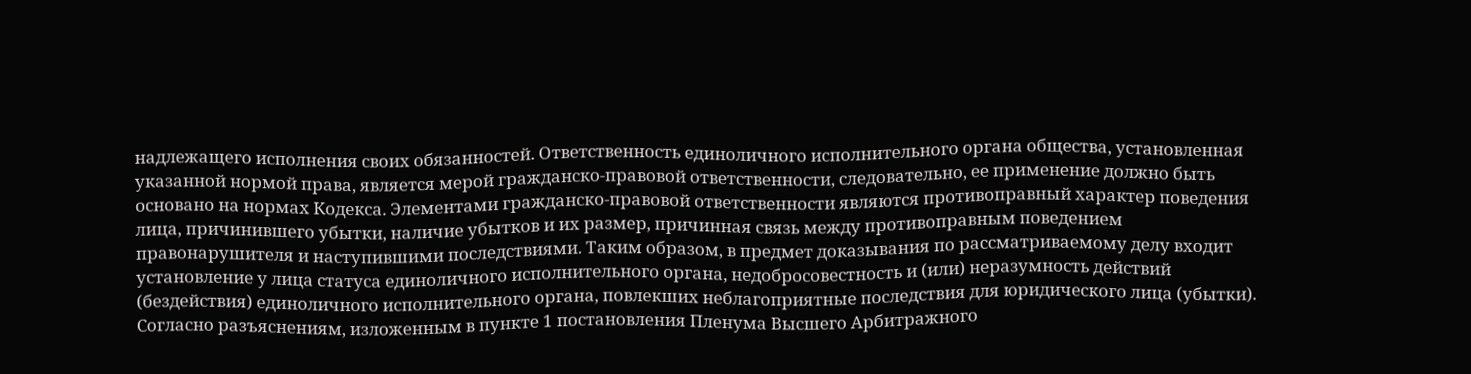надлежащего исполнения своих обязанностей. Ответственность единоличного исполнительного органа общества, установленная указанной нормой права, является мерой гражданско-правовой ответственности, следовательно, ее применение должно быть основано на нормах Кодекса. Элементами гражданско-правовой ответственности являются противоправный характер поведения лица, причинившего убытки, наличие убытков и их размер, причинная связь между противоправным поведением правонарушителя и наступившими последствиями. Таким образом, в предмет доказывания по рассматриваемому делу входит установление у лица статуса единоличного исполнительного органа, недобросовестность и (или) неразумность действий (бездействия) единоличного исполнительного органа, повлекших неблагоприятные последствия для юридического лица (убытки). Согласно разъяснениям, изложенным в пункте 1 постановления Пленума Высшего Арбитражного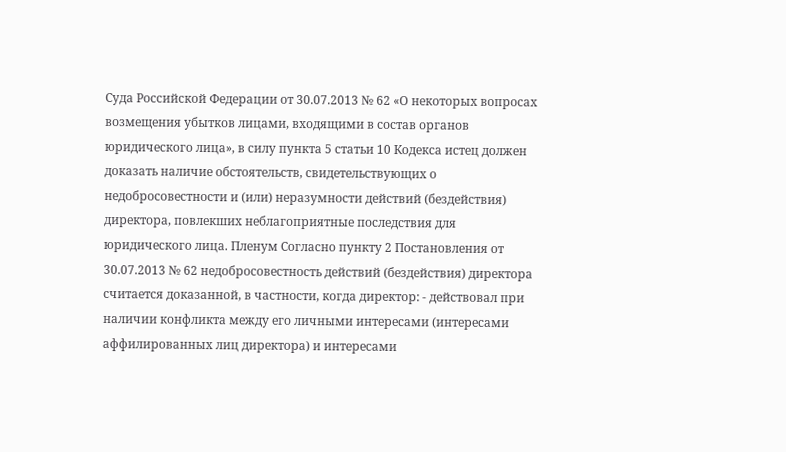Суда Российской Федерации от 30.07.2013 № 62 «О некоторых вопросах возмещения убытков лицами, входящими в состав органов юридического лица», в силу пункта 5 статьи 10 Кодекса истец должен доказать наличие обстоятельств, свидетельствующих о недобросовестности и (или) неразумности действий (бездействия) директора, повлекших неблагоприятные последствия для юридического лица. Пленум Согласно пункту 2 Постановления от 30.07.2013 № 62 недобросовестность действий (бездействия) директора считается доказанной, в частности, когда директор: - действовал при наличии конфликта между его личными интересами (интересами аффилированных лиц директора) и интересами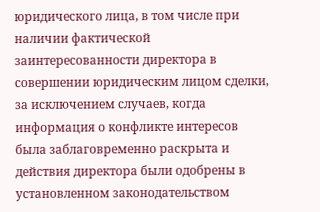юридического лица, в том числе при наличии фактической заинтересованности директора в совершении юридическим лицом сделки, за исключением случаев, когда информация о конфликте интересов была заблаговременно раскрыта и действия директора были одобрены в установленном законодательством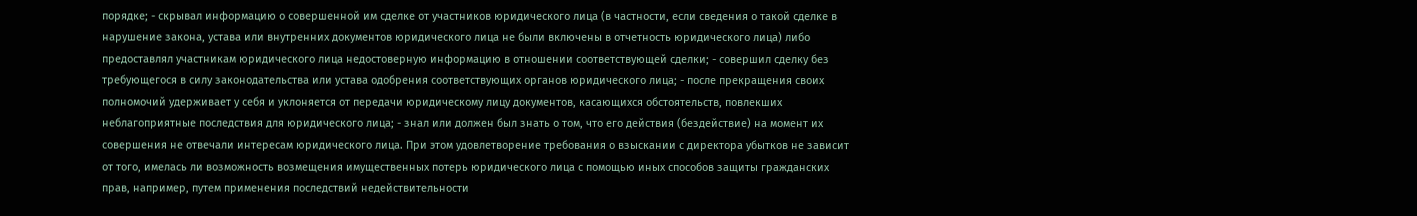порядке; - скрывал информацию о совершенной им сделке от участников юридического лица (в частности, если сведения о такой сделке в нарушение закона, устава или внутренних документов юридического лица не были включены в отчетность юридического лица) либо предоставлял участникам юридического лица недостоверную информацию в отношении соответствующей сделки; - совершил сделку без требующегося в силу законодательства или устава одобрения соответствующих органов юридического лица; - после прекращения своих полномочий удерживает у себя и уклоняется от передачи юридическому лицу документов, касающихся обстоятельств, повлекших неблагоприятные последствия для юридического лица; - знал или должен был знать о том, что его действия (бездействие) на момент их совершения не отвечали интересам юридического лица. При этом удовлетворение требования о взыскании с директора убытков не зависит от того, имелась ли возможность возмещения имущественных потерь юридического лица с помощью иных способов защиты гражданских прав, например, путем применения последствий недействительности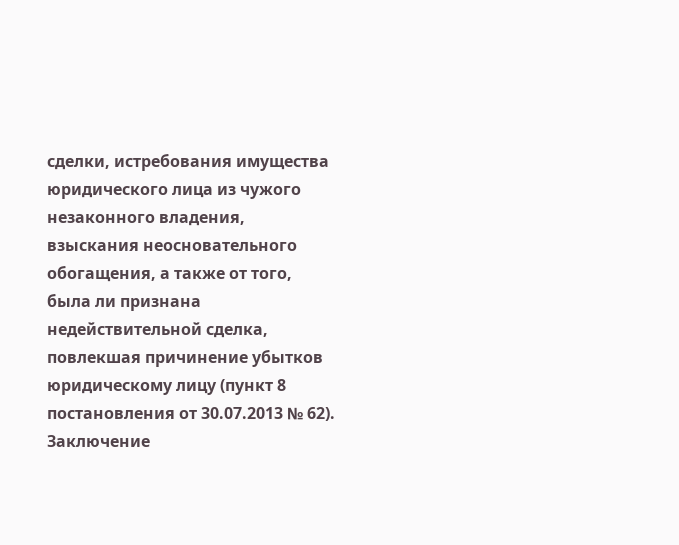сделки, истребования имущества юридического лица из чужого незаконного владения, взыскания неосновательного обогащения, а также от того, была ли признана недействительной сделка, повлекшая причинение убытков юридическому лицу (пункт 8 постановления от 30.07.2013 № 62). Заключение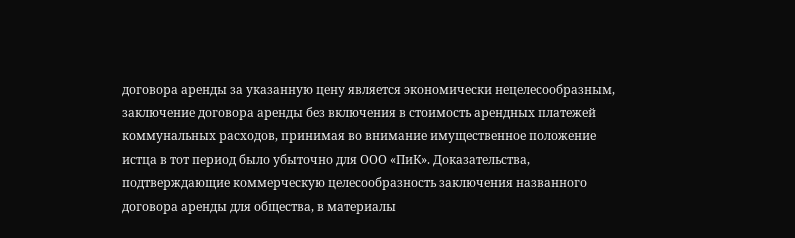договора аренды за указанную цену является экономически нецелесообразным, заключение договора аренды без включения в стоимость арендных платежей коммунальных расходов, принимая во внимание имущественное положение истца в тот период было убыточно для ООО «ПиК». Доказательства, подтверждающие коммерческую целесообразность заключения названного договора аренды для общества, в материалы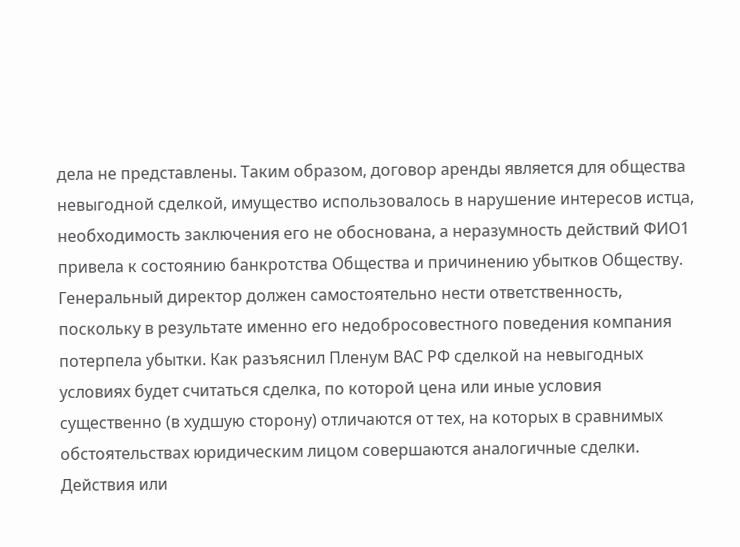дела не представлены. Таким образом, договор аренды является для общества невыгодной сделкой, имущество использовалось в нарушение интересов истца, необходимость заключения его не обоснована, а неразумность действий ФИО1 привела к состоянию банкротства Общества и причинению убытков Обществу. Генеральный директор должен самостоятельно нести ответственность, поскольку в результате именно его недобросовестного поведения компания потерпела убытки. Как разъяснил Пленум ВАС РФ сделкой на невыгодных условиях будет считаться сделка, по которой цена или иные условия существенно (в худшую сторону) отличаются от тех, на которых в сравнимых обстоятельствах юридическим лицом совершаются аналогичные сделки. Действия или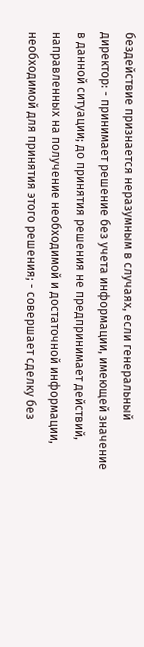бездействие признается неразумным в случаях, если генеральный директор: - принимает решение без учета информации, имеющей значение в данной ситуации; до принятия решения не предпринимает действий, направленных на получение необходимой и достаточной информации, необходимой для принятия этого решения; - совершает сделку без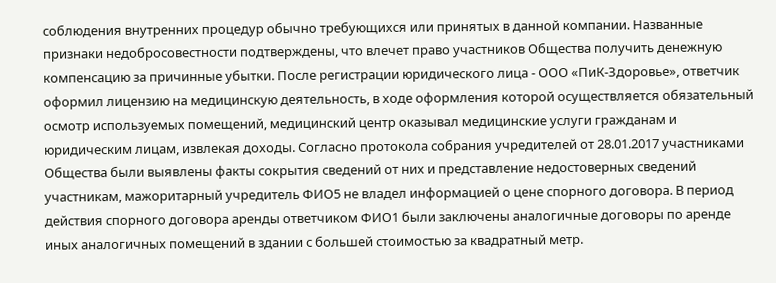соблюдения внутренних процедур обычно требующихся или принятых в данной компании. Названные признаки недобросовестности подтверждены, что влечет право участников Общества получить денежную компенсацию за причинные убытки. После регистрации юридического лица - ООО «ПиК-Здоровье», ответчик оформил лицензию на медицинскую деятельность, в ходе оформления которой осуществляется обязательный осмотр используемых помещений, медицинский центр оказывал медицинские услуги гражданам и юридическим лицам, извлекая доходы. Согласно протокола собрания учредителей от 28.01.2017 участниками Общества были выявлены факты сокрытия сведений от них и представление недостоверных сведений участникам, мажоритарный учредитель ФИО5 не владел информацией о цене спорного договора. В период действия спорного договора аренды ответчиком ФИО1 были заключены аналогичные договоры по аренде иных аналогичных помещений в здании с большей стоимостью за квадратный метр.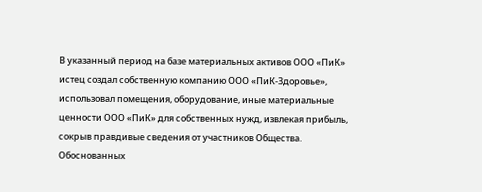В указанный период на базе материальных активов ООО «ПиК» истец создал собственную компанию ООО «ПиК-Здоровье», использовал помещения, оборудование, иные материальные ценности ООО «ПиК» для собственных нужд, извлекая прибыль, сокрыв правдивые сведения от участников Общества. Обоснованных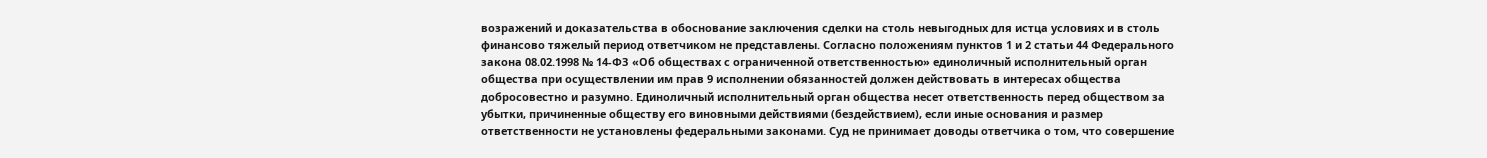возражений и доказательства в обоснование заключения сделки на столь невыгодных для истца условиях и в столь финансово тяжелый период ответчиком не представлены. Согласно положениям пунктов 1 и 2 статьи 44 Федерального закона 08.02.1998 № 14-ФЗ «Об обществах с ограниченной ответственностью» единоличный исполнительный орган общества при осуществлении им прав 9 исполнении обязанностей должен действовать в интересах общества добросовестно и разумно. Единоличный исполнительный орган общества несет ответственность перед обществом за убытки, причиненные обществу его виновными действиями (бездействием), если иные основания и размер ответственности не установлены федеральными законами. Суд не принимает доводы ответчика о том, что совершение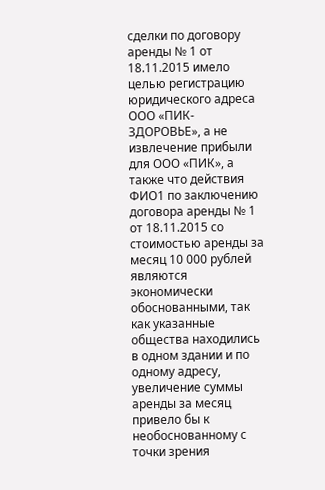сделки по договору аренды № 1 от 18.11.2015 имело целью регистрацию юридического адреса ООО «ПИК-ЗДОРОВЬЕ», а не извлечение прибыли для ООО «ПИК», а также что действия ФИО1 по заключению договора аренды № 1 от 18.11.2015 со стоимостью аренды за месяц 10 000 рублей являются экономически обоснованными, так как указанные общества находились в одном здании и по одному адресу, увеличение суммы аренды за месяц привело бы к необоснованному с точки зрения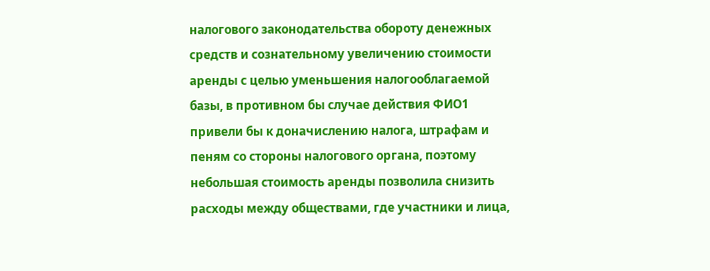налогового законодательства обороту денежных средств и сознательному увеличению стоимости аренды с целью уменьшения налогооблагаемой базы, в противном бы случае действия ФИО1 привели бы к доначислению налога, штрафам и пеням со стороны налогового органа, поэтому небольшая стоимость аренды позволила снизить расходы между обществами, где участники и лица,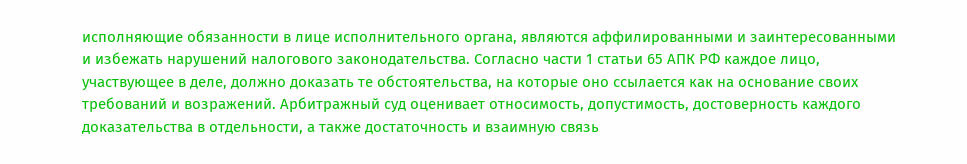исполняющие обязанности в лице исполнительного органа, являются аффилированными и заинтересованными и избежать нарушений налогового законодательства. Согласно части 1 статьи 65 АПК РФ каждое лицо, участвующее в деле, должно доказать те обстоятельства, на которые оно ссылается как на основание своих требований и возражений. Арбитражный суд оценивает относимость, допустимость, достоверность каждого доказательства в отдельности, а также достаточность и взаимную связь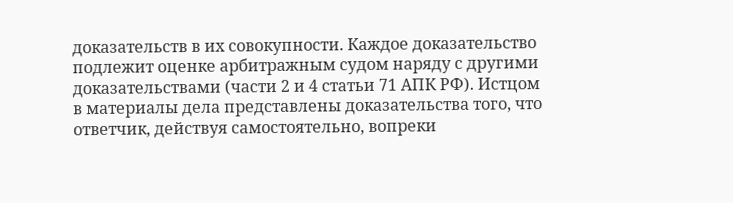доказательств в их совокупности. Каждое доказательство подлежит оценке арбитражным судом наряду с другими доказательствами (части 2 и 4 статьи 71 АПК РФ). Истцом в материалы дела представлены доказательства того, что ответчик, действуя самостоятельно, вопреки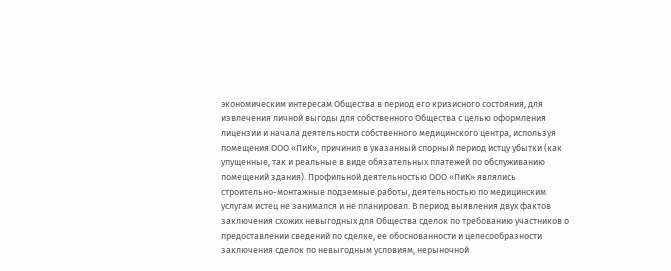экономическим интересам Общества в период его кризисного состояния, для извлечения личной выгоды для собственного Общества с целью оформления лицензии и начала деятельности собственного медицинского центра, используя помещения ООО «ПиК», причинил в указанный спорный период истцу убытки (как упущенные, так и реальные в виде обязательных платежей по обслуживанию помещений здания). Профильной деятельностью ООО «ПиК» являлись строительно-монтажные подземные работы, деятельностью по медицинским услугам истец не занимался и не планировал. В период выявления двух фактов заключения схожих невыгодных для Общества сделок по требованию участников о предоставлении сведений по сделке, ее обоснованности и целесообразности заключения сделок по невыгодным условиям, нерыночной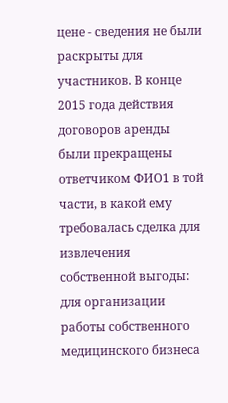цене - сведения не были раскрыты для участников. В конце 2015 года действия договоров аренды были прекращены ответчиком ФИО1 в той части, в какой ему требовалась сделка для извлечения собственной выгоды: для организации работы собственного медицинского бизнеса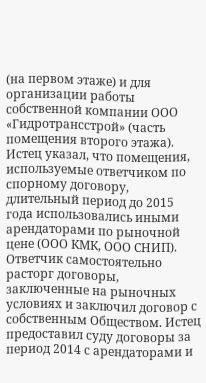(на первом этаже) и для организации работы собственной компании ООО «Гидротрансстрой» (часть помещения второго этажа). Истец указал, что помещения, используемые ответчиком по спорному договору, длительный период до 2015 года использовались иными арендаторами по рыночной цене (ООО КМК, ООО СНИП). Ответчик самостоятельно расторг договоры, заключенные на рыночных условиях и заключил договор с собственным Обществом. Истец предоставил суду договоры за период 2014 с арендаторами и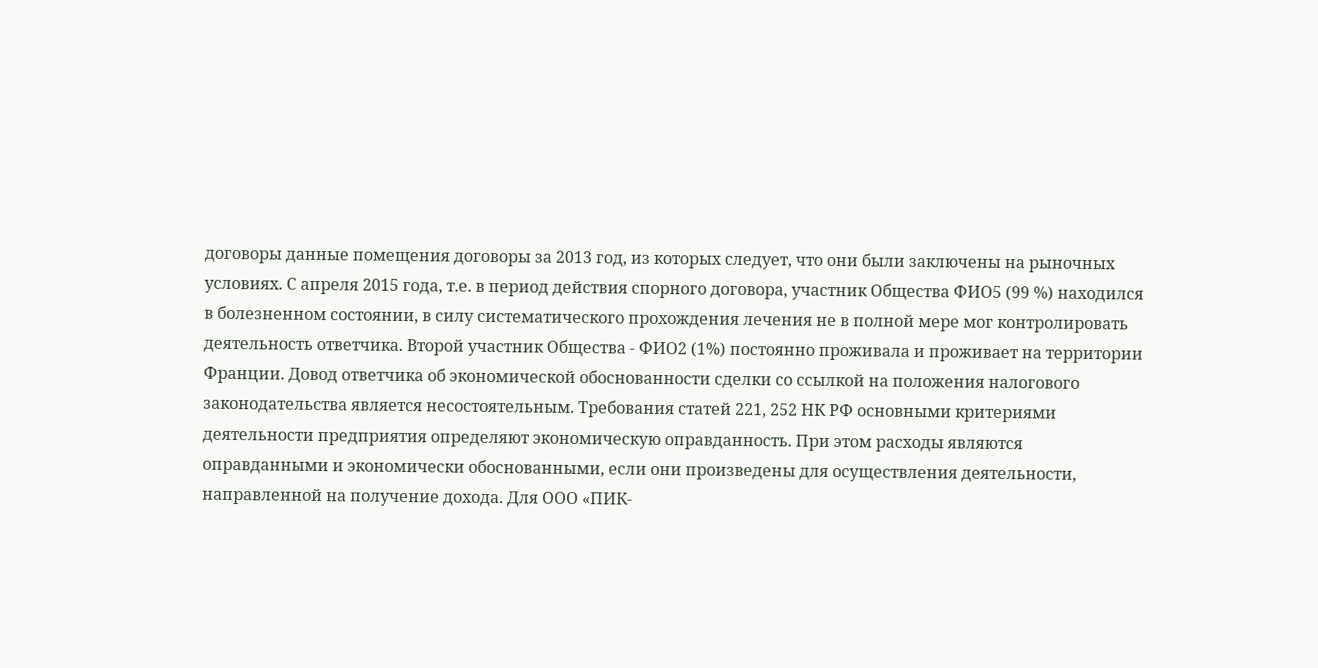договоры данные помещения договоры за 2013 год, из которых следует, что они были заключены на рыночных условиях. С апреля 2015 года, т.е. в период действия спорного договора, участник Общества ФИО5 (99 %) находился в болезненном состоянии, в силу систематического прохождения лечения не в полной мере мог контролировать деятельность ответчика. Второй участник Общества - ФИО2 (1%) постоянно проживала и проживает на территории Франции. Довод ответчика об экономической обоснованности сделки со ссылкой на положения налогового законодательства является несостоятельным. Требования статей 221, 252 НК РФ основными критериями деятельности предприятия определяют экономическую оправданность. При этом расходы являются оправданными и экономически обоснованными, если они произведены для осуществления деятельности, направленной на получение дохода. Для ООО «ПИК-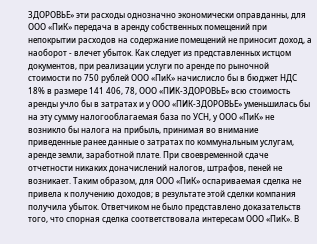ЗДОРОВЬЕ» эти расходы однозначно экономически оправданны, для ООО «ПиК» передача в аренду собственных помещений при непокрытии расходов на содержание помещений не приносит доход, а наоборот - влечет убыток. Как следует из представленных истцом документов, при реализации услуги по аренде по рыночной стоимости по 750 рублей ООО «ПиК» начислисло бы в бюджет НДС 18% в размере 141 406, 78, ООО «ПИК-ЗДОРОВЬЕ» всю стоимость аренды учло бы в затратах и у ООО «ПИК-ЗДОРОВЬЕ» уменьшилась бы на эту сумму налогооблагаемая база по УСН, у ООО «ПиК» не возникло бы налога на прибыль, принимая во внимание приведенные ранее данные о затратах по коммунальным услугам, аренде земли, заработной плате. При своевременной сдаче отчетности никаких доначислений налогов, штрафов, пеней не возникает. Таким образом, для ООО «ПиК» оспариваемая сделка не привела к получению доходов; в результате этой сделки компания получила убыток. Ответчиком не было представлено доказательств того, что спорная сделка соответствовала интересам ООО «ПиК». В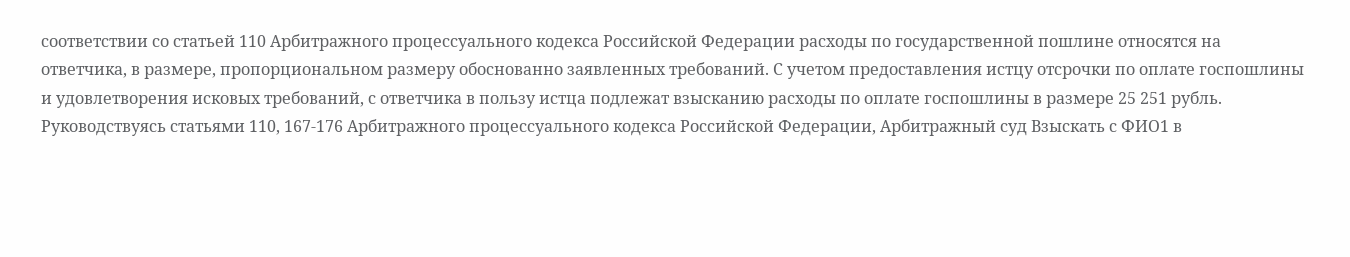соответствии со статьей 110 Арбитражного процессуального кодекса Российской Федерации расходы по государственной пошлине относятся на ответчика, в размере, пропорциональном размеру обоснованно заявленных требований. С учетом предоставления истцу отсрочки по оплате госпошлины и удовлетворения исковых требований, с ответчика в пользу истца подлежат взысканию расходы по оплате госпошлины в размере 25 251 рубль. Руководствуясь статьями 110, 167-176 Арбитражного процессуального кодекса Российской Федерации, Арбитражный суд Взыскать с ФИО1 в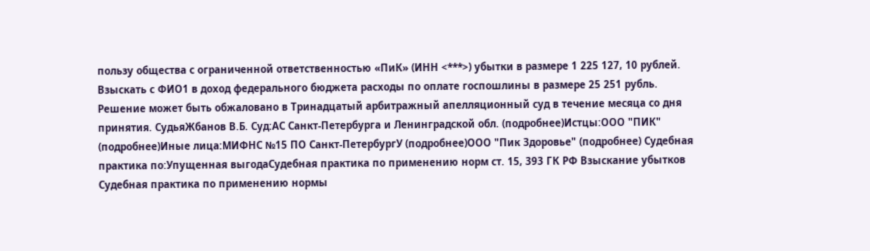пользу общества с ограниченной ответственностью «ПиК» (ИНН <***>) убытки в размере 1 225 127, 10 рублей. Взыскать с ФИО1 в доход федерального бюджета расходы по оплате госпошлины в размере 25 251 рубль. Решение может быть обжаловано в Тринадцатый арбитражный апелляционный суд в течение месяца со дня принятия. СудьяЖбанов В.Б. Суд:АС Санкт-Петербурга и Ленинградской обл. (подробнее)Истцы:ООО "ПИК" (подробнее)Иные лица:МИФНС №15 ПО Санкт-ПетербургУ (подробнее)ООО "Пик Здоровье" (подробнее) Судебная практика по:Упущенная выгодаСудебная практика по применению норм ст. 15, 393 ГК РФ Взыскание убытков Судебная практика по применению нормы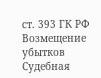ст. 393 ГК РФ
Возмещение убытков Судебная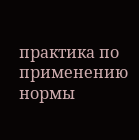практика по применению нормы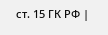ст. 15 ГК РФ |